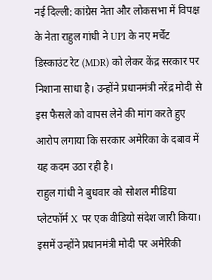नई दिल्ली: कांग्रेस नेता और लोकसभा में विपक्ष के नेता राहुल गांधी ने UPI के नए मर्चेंट डिस्काउंट रेट (MDR) को लेकर केंद्र सरकार पर निशाना साधा है। उन्होंने प्रधानमंत्री नरेंद्र मोदी से इस फैसले को वापस लेने की मांग करते हुए आरोप लगाया कि सरकार अमेरिका के दबाव में यह कदम उठा रही है।
राहुल गांधी ने बुधवार को सोशल मीडिया प्लेटफॉर्म X पर एक वीडियो संदेश जारी किया। इसमें उन्होंने प्रधानमंत्री मोदी पर अमेरिकी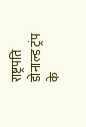राष्ट्रपति डोनाल्ड ट्रंप के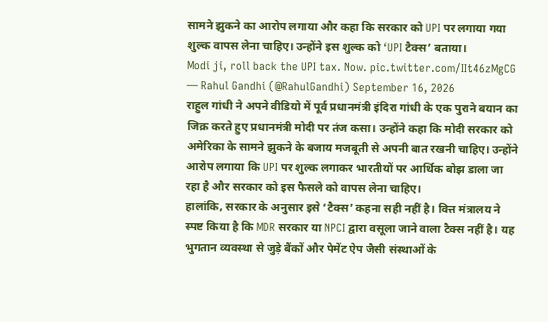सामने झुकने का आरोप लगाया और कहा कि सरकार को UPI पर लगाया गया शुल्क वापस लेना चाहिए। उन्होंने इस शुल्क को ‘UPI टैक्स’ बताया।
Modi ji, roll back the UPI tax. Now. pic.twitter.com/IIt46zMgCG
— Rahul Gandhi (@RahulGandhi) September 16, 2026
राहुल गांधी ने अपने वीडियो में पूर्व प्रधानमंत्री इंदिरा गांधी के एक पुराने बयान का जिक्र करते हुए प्रधानमंत्री मोदी पर तंज कसा। उन्होंने कहा कि मोदी सरकार को अमेरिका के सामने झुकने के बजाय मजबूती से अपनी बात रखनी चाहिए। उन्होंने आरोप लगाया कि UPI पर शुल्क लगाकर भारतीयों पर आर्थिक बोझ डाला जा रहा है और सरकार को इस फैसले को वापस लेना चाहिए।
हालांकि, सरकार के अनुसार इसे ‘टैक्स’ कहना सही नहीं है। वित्त मंत्रालय ने स्पष्ट किया है कि MDR सरकार या NPCI द्वारा वसूला जाने वाला टैक्स नहीं है। यह भुगतान व्यवस्था से जुड़े बैंकों और पेमेंट ऐप जैसी संस्थाओं के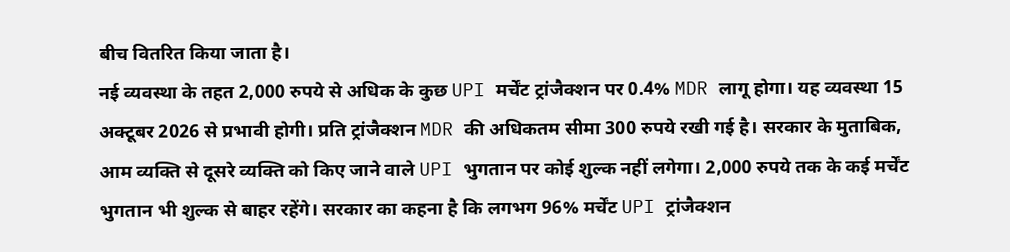बीच वितरित किया जाता है।
नई व्यवस्था के तहत 2,000 रुपये से अधिक के कुछ UPI मर्चेंट ट्रांजैक्शन पर 0.4% MDR लागू होगा। यह व्यवस्था 15 अक्टूबर 2026 से प्रभावी होगी। प्रति ट्रांजैक्शन MDR की अधिकतम सीमा 300 रुपये रखी गई है। सरकार के मुताबिक, आम व्यक्ति से दूसरे व्यक्ति को किए जाने वाले UPI भुगतान पर कोई शुल्क नहीं लगेगा। 2,000 रुपये तक के कई मर्चेंट भुगतान भी शुल्क से बाहर रहेंगे। सरकार का कहना है कि लगभग 96% मर्चेंट UPI ट्रांजैक्शन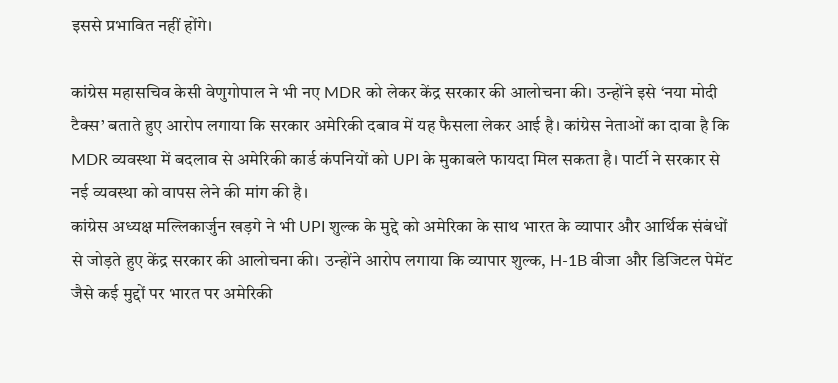इससे प्रभावित नहीं होंगे।

कांग्रेस महासचिव केसी वेणुगोपाल ने भी नए MDR को लेकर केंद्र सरकार की आलोचना की। उन्होंने इसे ‘नया मोदी टैक्स’ बताते हुए आरोप लगाया कि सरकार अमेरिकी दबाव में यह फैसला लेकर आई है। कांग्रेस नेताओं का दावा है कि MDR व्यवस्था में बदलाव से अमेरिकी कार्ड कंपनियों को UPI के मुकाबले फायदा मिल सकता है। पार्टी ने सरकार से नई व्यवस्था को वापस लेने की मांग की है।
कांग्रेस अध्यक्ष मल्लिकार्जुन खड़गे ने भी UPI शुल्क के मुद्दे को अमेरिका के साथ भारत के व्यापार और आर्थिक संबंधों से जोड़ते हुए केंद्र सरकार की आलोचना की। उन्होंने आरोप लगाया कि व्यापार शुल्क, H-1B वीजा और डिजिटल पेमेंट जैसे कई मुद्दों पर भारत पर अमेरिकी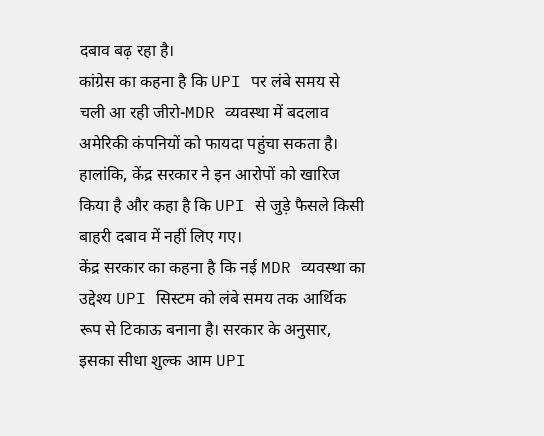दबाव बढ़ रहा है।
कांग्रेस का कहना है कि UPI पर लंबे समय से चली आ रही जीरो-MDR व्यवस्था में बदलाव अमेरिकी कंपनियों को फायदा पहुंचा सकता है। हालांकि, केंद्र सरकार ने इन आरोपों को खारिज किया है और कहा है कि UPI से जुड़े फैसले किसी बाहरी दबाव में नहीं लिए गए।
केंद्र सरकार का कहना है कि नई MDR व्यवस्था का उद्देश्य UPI सिस्टम को लंबे समय तक आर्थिक रूप से टिकाऊ बनाना है। सरकार के अनुसार, इसका सीधा शुल्क आम UPI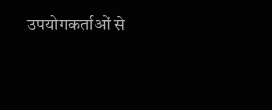उपयोगकर्ताओं से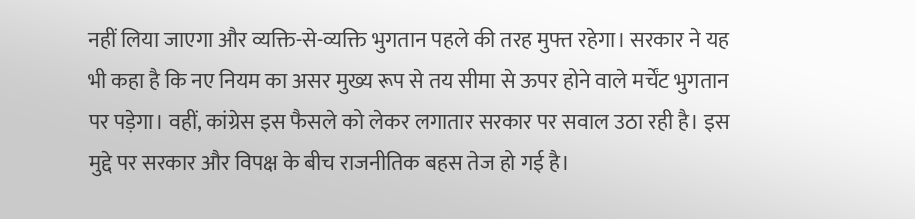नहीं लिया जाएगा और व्यक्ति-से-व्यक्ति भुगतान पहले की तरह मुफ्त रहेगा। सरकार ने यह भी कहा है कि नए नियम का असर मुख्य रूप से तय सीमा से ऊपर होने वाले मर्चेंट भुगतान पर पड़ेगा। वहीं, कांग्रेस इस फैसले को लेकर लगातार सरकार पर सवाल उठा रही है। इस मुद्दे पर सरकार और विपक्ष के बीच राजनीतिक बहस तेज हो गई है।